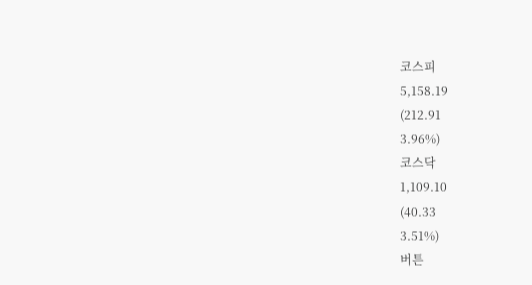코스피
5,158.19
(212.91
3.96%)
코스닥
1,109.10
(40.33
3.51%)
버튼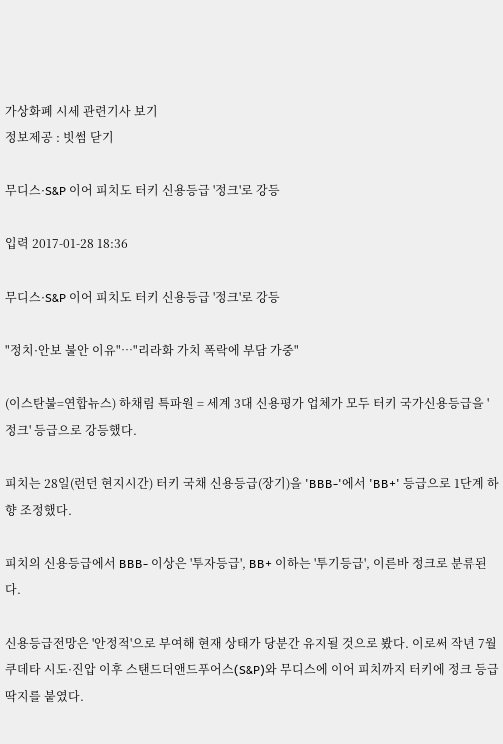가상화폐 시세 관련기사 보기
정보제공 : 빗썸 닫기

무디스·S&P 이어 피치도 터키 신용등급 '정크'로 강등

입력 2017-01-28 18:36

무디스·S&P 이어 피치도 터키 신용등급 '정크'로 강등

"정치·안보 불안 이유"…"리라화 가치 폭락에 부담 가중"

(이스탄불=연합뉴스) 하채림 특파원 = 세계 3대 신용평가 업체가 모두 터키 국가신용등급을 '정크' 등급으로 강등했다.

피치는 28일(런던 현지시간) 터키 국채 신용등급(장기)을 'BBB-'에서 'BB+' 등급으로 1단계 하향 조정했다.

피치의 신용등급에서 BBB- 이상은 '투자등급', BB+ 이하는 '투기등급', 이른바 정크로 분류된다.

신용등급전망은 '안정적'으로 부여해 현재 상태가 당분간 유지될 것으로 봤다. 이로써 작년 7월 쿠데타 시도·진압 이후 스탠드더앤드푸어스(S&P)와 무디스에 이어 피치까지 터키에 정크 등급 딱지를 붙였다.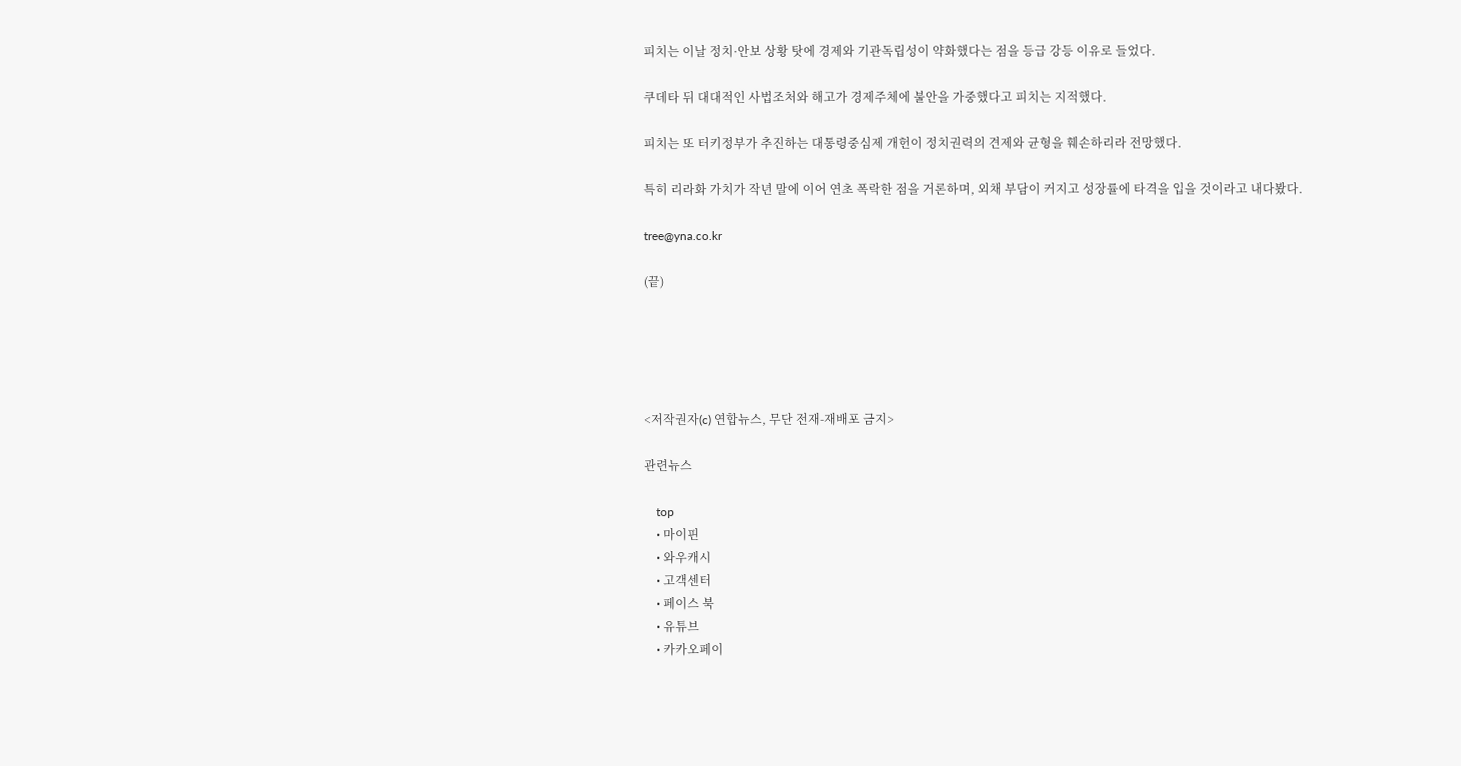피치는 이날 정치·안보 상황 탓에 경제와 기관독립성이 약화했다는 점을 등급 강등 이유로 들었다.

쿠데타 뒤 대대적인 사법조처와 해고가 경제주체에 불안을 가중했다고 피치는 지적했다.

피치는 또 터키정부가 추진하는 대통령중심제 개헌이 정치권력의 견제와 균형을 훼손하리라 전망했다.

특히 리라화 가치가 작년 말에 이어 연초 폭락한 점을 거론하며, 외채 부담이 커지고 성장률에 타격을 입을 것이라고 내다봤다.

tree@yna.co.kr

(끝)





<저작권자(c) 연합뉴스, 무단 전재-재배포 금지>

관련뉴스

    top
    • 마이핀
    • 와우캐시
    • 고객센터
    • 페이스 북
    • 유튜브
    • 카카오페이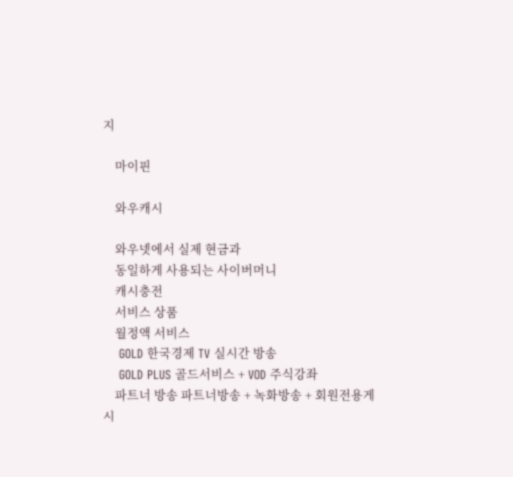지

    마이핀

    와우캐시

    와우넷에서 실제 현금과
    동일하게 사용되는 사이버머니
    캐시충전
    서비스 상품
    월정액 서비스
    GOLD 한국경제 TV 실시간 방송
    GOLD PLUS 골드서비스 + VOD 주식강좌
    파트너 방송 파트너방송 + 녹화방송 + 회원전용게시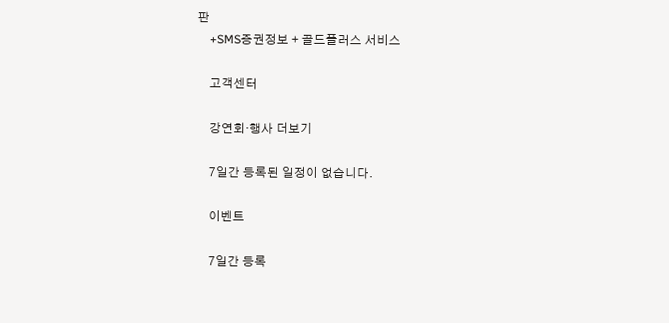판
    +SMS증권정보 + 골드플러스 서비스

    고객센터

    강연회·행사 더보기

    7일간 등록된 일정이 없습니다.

    이벤트

    7일간 등록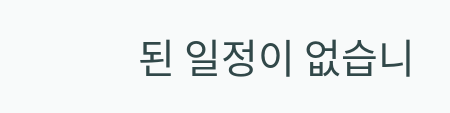된 일정이 없습니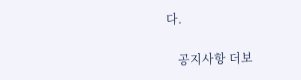다.

    공지사항 더보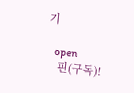기

    open
    핀(구독)!